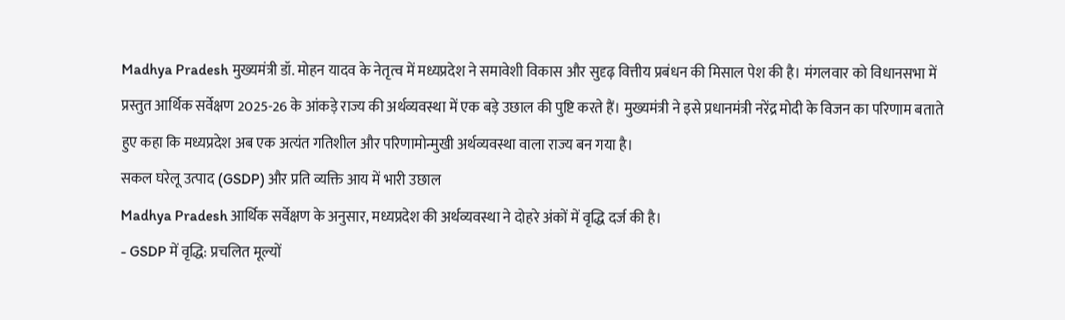Madhya Pradesh मुख्यमंत्री डॉ. मोहन यादव के नेतृत्व में मध्यप्रदेश ने समावेशी विकास और सुदृढ़ वित्तीय प्रबंधन की मिसाल पेश की है। मंगलवार को विधानसभा में प्रस्तुत आर्थिक सर्वेक्षण 2025-26 के आंकड़े राज्य की अर्थव्यवस्था में एक बड़े उछाल की पुष्टि करते हैं। मुख्यमंत्री ने इसे प्रधानमंत्री नरेंद्र मोदी के विजन का परिणाम बताते हुए कहा कि मध्यप्रदेश अब एक अत्यंत गतिशील और परिणामोन्मुखी अर्थव्यवस्था वाला राज्य बन गया है।
सकल घरेलू उत्पाद (GSDP) और प्रति व्यक्ति आय में भारी उछाल
Madhya Pradesh आर्थिक सर्वेक्षण के अनुसार, मध्यप्रदेश की अर्थव्यवस्था ने दोहरे अंकों में वृद्धि दर्ज की है।
- GSDP में वृद्धि: प्रचलित मूल्यों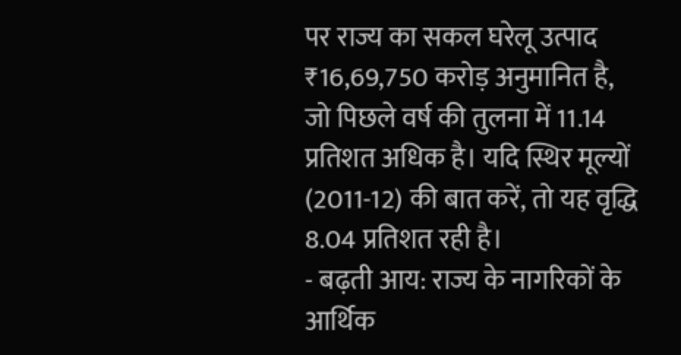पर राज्य का सकल घरेलू उत्पाद ₹16,69,750 करोड़ अनुमानित है, जो पिछले वर्ष की तुलना में 11.14 प्रतिशत अधिक है। यदि स्थिर मूल्यों (2011-12) की बात करें, तो यह वृद्धि 8.04 प्रतिशत रही है।
- बढ़ती आय: राज्य के नागरिकों के आर्थिक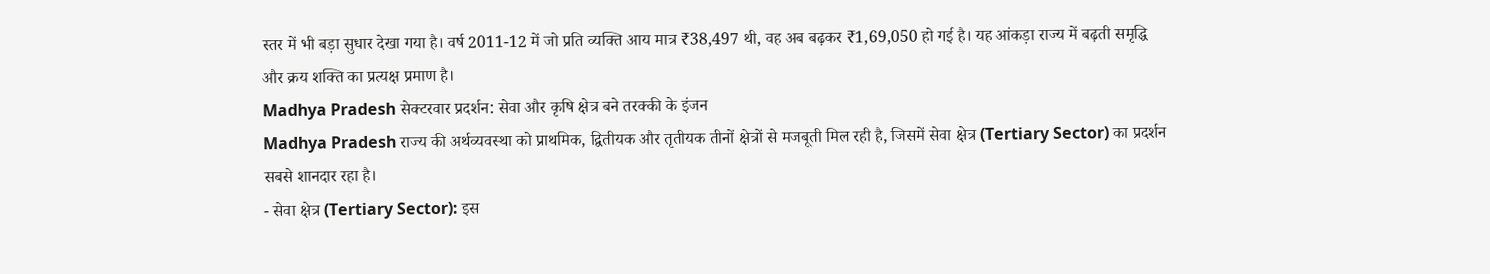स्तर में भी बड़ा सुधार देखा गया है। वर्ष 2011-12 में जो प्रति व्यक्ति आय मात्र ₹38,497 थी, वह अब बढ़कर ₹1,69,050 हो गई है। यह आंकड़ा राज्य में बढ़ती समृद्धि और क्रय शक्ति का प्रत्यक्ष प्रमाण है।
Madhya Pradesh सेक्टरवार प्रदर्शन: सेवा और कृषि क्षेत्र बने तरक्की के इंजन
Madhya Pradesh राज्य की अर्थव्यवस्था को प्राथमिक, द्वितीयक और तृतीयक तीनों क्षेत्रों से मजबूती मिल रही है, जिसमें सेवा क्षेत्र (Tertiary Sector) का प्रदर्शन सबसे शानदार रहा है।
- सेवा क्षेत्र (Tertiary Sector): इस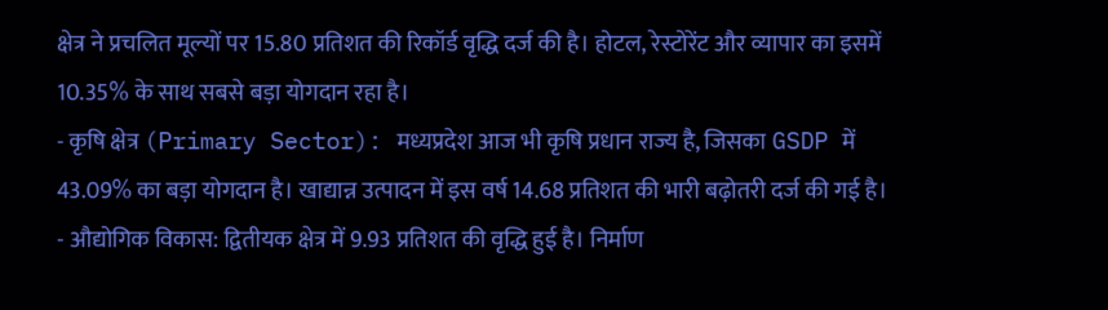क्षेत्र ने प्रचलित मूल्यों पर 15.80 प्रतिशत की रिकॉर्ड वृद्धि दर्ज की है। होटल, रेस्टोरेंट और व्यापार का इसमें 10.35% के साथ सबसे बड़ा योगदान रहा है।
- कृषि क्षेत्र (Primary Sector): मध्यप्रदेश आज भी कृषि प्रधान राज्य है, जिसका GSDP में 43.09% का बड़ा योगदान है। खाद्यान्न उत्पादन में इस वर्ष 14.68 प्रतिशत की भारी बढ़ोतरी दर्ज की गई है।
- औद्योगिक विकास: द्वितीयक क्षेत्र में 9.93 प्रतिशत की वृद्धि हुई है। निर्माण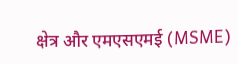क्षेत्र और एमएसएमई (MSME)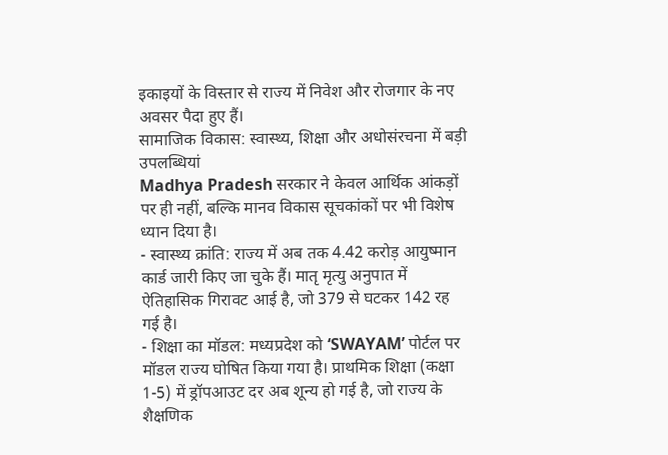इकाइयों के विस्तार से राज्य में निवेश और रोजगार के नए अवसर पैदा हुए हैं।
सामाजिक विकास: स्वास्थ्य, शिक्षा और अधोसंरचना में बड़ी उपलब्धियां
Madhya Pradesh सरकार ने केवल आर्थिक आंकड़ों पर ही नहीं, बल्कि मानव विकास सूचकांकों पर भी विशेष ध्यान दिया है।
- स्वास्थ्य क्रांति: राज्य में अब तक 4.42 करोड़ आयुष्मान कार्ड जारी किए जा चुके हैं। मातृ मृत्यु अनुपात में ऐतिहासिक गिरावट आई है, जो 379 से घटकर 142 रह गई है।
- शिक्षा का मॉडल: मध्यप्रदेश को ‘SWAYAM’ पोर्टल पर मॉडल राज्य घोषित किया गया है। प्राथमिक शिक्षा (कक्षा 1-5) में ड्रॉपआउट दर अब शून्य हो गई है, जो राज्य के शैक्षणिक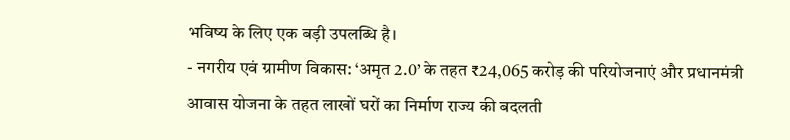भविष्य के लिए एक बड़ी उपलब्धि है।
- नगरीय एवं ग्रामीण विकास: ‘अमृत 2.0’ के तहत ₹24,065 करोड़ की परियोजनाएं और प्रधानमंत्री आवास योजना के तहत लाखों घरों का निर्माण राज्य की बदलती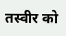तस्वीर को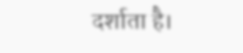दर्शाता है।